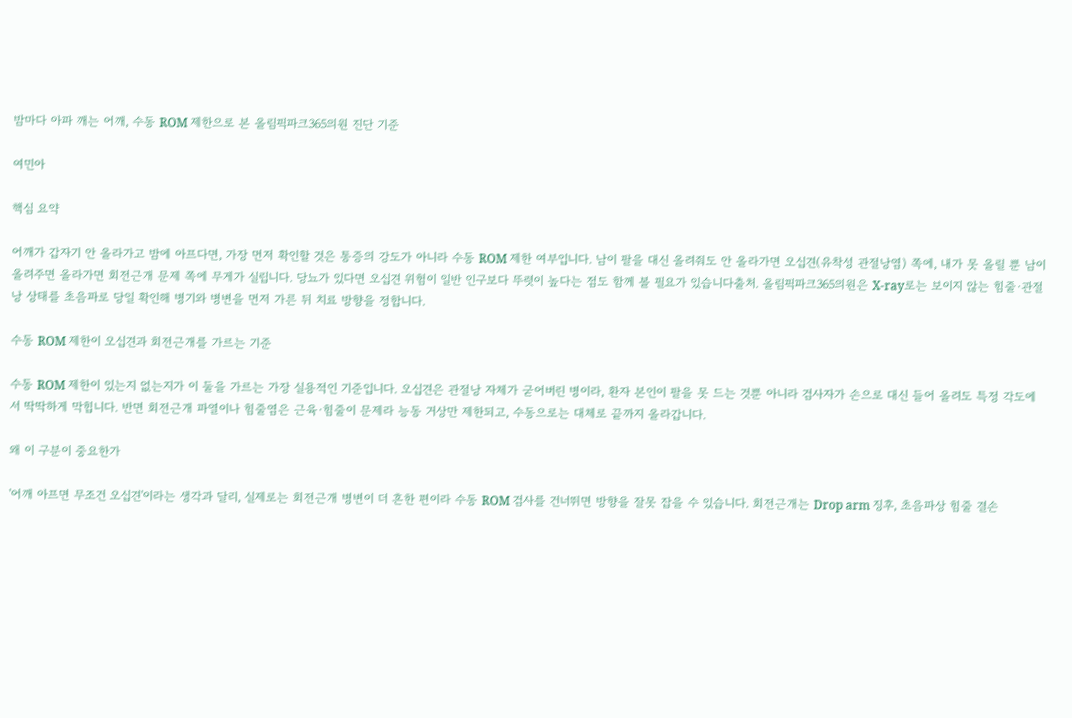밤마다 아파 깨는 어깨, 수동 ROM 제한으로 본 올림픽파크365의원 진단 기준

여민아

핵심 요약

어깨가 갑자기 안 올라가고 밤에 아프다면, 가장 먼저 확인할 것은 통증의 강도가 아니라 수동 ROM 제한 여부입니다. 남이 팔을 대신 올려줘도 안 올라가면 오십견(유착성 관절낭염) 쪽에, 내가 못 올릴 뿐 남이 올려주면 올라가면 회전근개 문제 쪽에 무게가 실립니다. 당뇨가 있다면 오십견 위험이 일반 인구보다 뚜렷이 높다는 점도 함께 볼 필요가 있습니다출처. 올림픽파크365의원은 X-ray로는 보이지 않는 힘줄·관절낭 상태를 초음파로 당일 확인해 병기와 병변을 먼저 가른 뒤 치료 방향을 정합니다.

수동 ROM 제한이 오십견과 회전근개를 가르는 기준

수동 ROM 제한이 있는지 없는지가 이 둘을 가르는 가장 실용적인 기준입니다. 오십견은 관절낭 자체가 굳어버린 병이라, 환자 본인이 팔을 못 드는 것뿐 아니라 검사자가 손으로 대신 들어 올려도 특정 각도에서 딱딱하게 막힙니다. 반면 회전근개 파열이나 힘줄염은 근육·힘줄이 문제라 능동 거상만 제한되고, 수동으로는 대체로 끝까지 올라갑니다.

왜 이 구분이 중요한가

'어깨 아프면 무조건 오십견'이라는 생각과 달리, 실제로는 회전근개 병변이 더 흔한 편이라 수동 ROM 검사를 건너뛰면 방향을 잘못 잡을 수 있습니다. 회전근개는 Drop arm 징후, 초음파상 힘줄 결손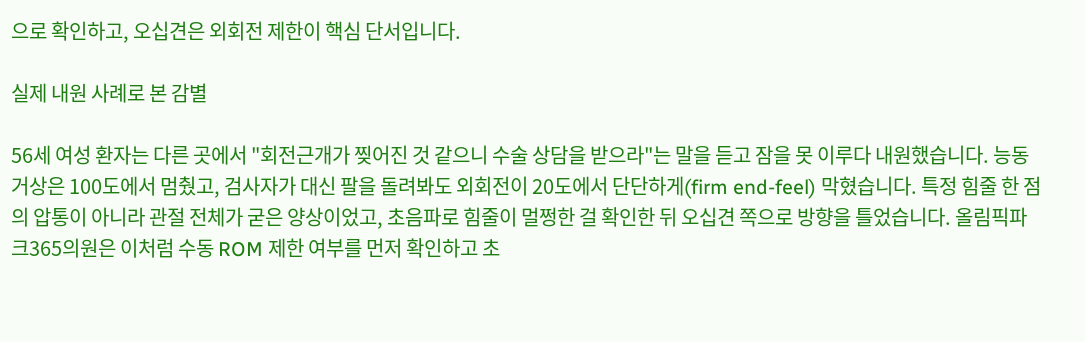으로 확인하고, 오십견은 외회전 제한이 핵심 단서입니다.

실제 내원 사례로 본 감별

56세 여성 환자는 다른 곳에서 "회전근개가 찢어진 것 같으니 수술 상담을 받으라"는 말을 듣고 잠을 못 이루다 내원했습니다. 능동 거상은 100도에서 멈췄고, 검사자가 대신 팔을 돌려봐도 외회전이 20도에서 단단하게(firm end-feel) 막혔습니다. 특정 힘줄 한 점의 압통이 아니라 관절 전체가 굳은 양상이었고, 초음파로 힘줄이 멀쩡한 걸 확인한 뒤 오십견 쪽으로 방향을 틀었습니다. 올림픽파크365의원은 이처럼 수동 ROM 제한 여부를 먼저 확인하고 초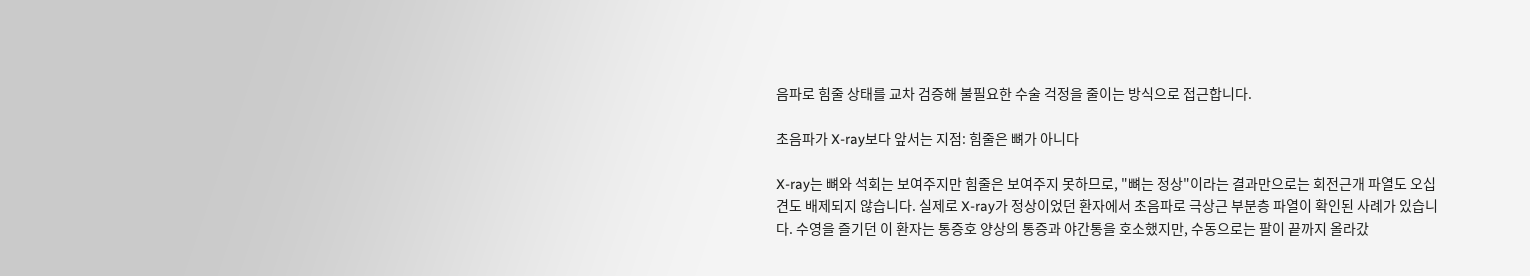음파로 힘줄 상태를 교차 검증해 불필요한 수술 걱정을 줄이는 방식으로 접근합니다.

초음파가 X-ray보다 앞서는 지점: 힘줄은 뼈가 아니다

X-ray는 뼈와 석회는 보여주지만 힘줄은 보여주지 못하므로, "뼈는 정상"이라는 결과만으로는 회전근개 파열도 오십견도 배제되지 않습니다. 실제로 X-ray가 정상이었던 환자에서 초음파로 극상근 부분층 파열이 확인된 사례가 있습니다. 수영을 즐기던 이 환자는 통증호 양상의 통증과 야간통을 호소했지만, 수동으로는 팔이 끝까지 올라갔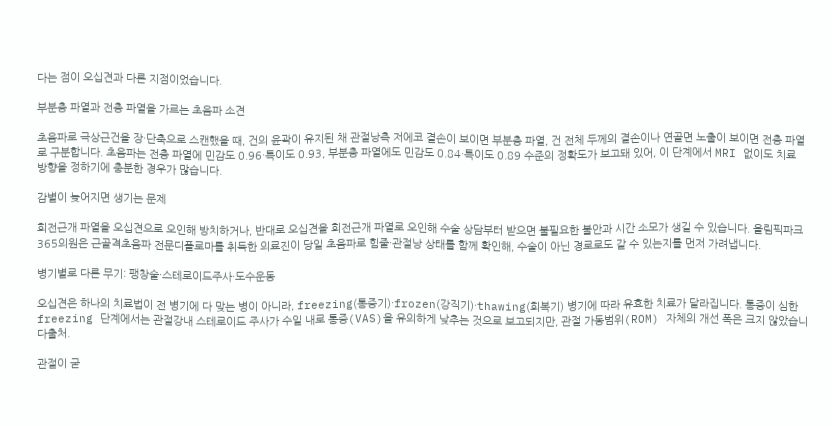다는 점이 오십견과 다른 지점이었습니다.

부분층 파열과 전층 파열을 가르는 초음파 소견

초음파로 극상근건을 장·단축으로 스캔했을 때, 건의 윤곽이 유지된 채 관절낭측 저에코 결손이 보이면 부분층 파열, 건 전체 두께의 결손이나 연골면 노출이 보이면 전층 파열로 구분합니다. 초음파는 전층 파열에 민감도 0.96·특이도 0.93, 부분층 파열에도 민감도 0.84·특이도 0.89 수준의 정확도가 보고돼 있어, 이 단계에서 MRI 없이도 치료 방향을 정하기에 충분한 경우가 많습니다.

감별이 늦어지면 생기는 문제

회전근개 파열을 오십견으로 오인해 방치하거나, 반대로 오십견을 회전근개 파열로 오인해 수술 상담부터 받으면 불필요한 불안과 시간 소모가 생길 수 있습니다. 올림픽파크365의원은 근골격초음파 전문디플로마를 취득한 의료진이 당일 초음파로 힘줄·관절낭 상태를 함께 확인해, 수술이 아닌 경로로도 갈 수 있는지를 먼저 가려냅니다.

병기별로 다른 무기: 팽창술·스테로이드주사·도수운동

오십견은 하나의 치료법이 전 병기에 다 맞는 병이 아니라, freezing(통증기)·frozen(강직기)·thawing(회복기) 병기에 따라 유효한 치료가 달라집니다. 통증이 심한 freezing 단계에서는 관절강내 스테로이드 주사가 수일 내로 통증(VAS)을 유의하게 낮추는 것으로 보고되지만, 관절 가동범위(ROM) 자체의 개선 폭은 크지 않았습니다출처.

관절이 굳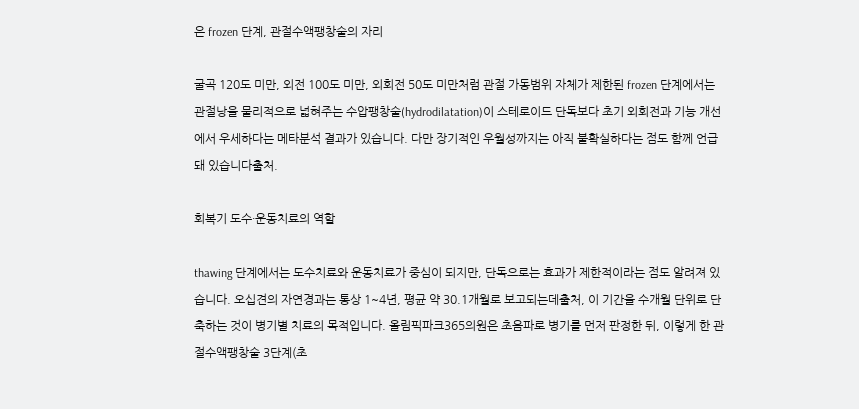은 frozen 단계, 관절수액팽창술의 자리

굴곡 120도 미만, 외전 100도 미만, 외회전 50도 미만처럼 관절 가동범위 자체가 제한된 frozen 단계에서는 관절낭을 물리적으로 넓혀주는 수압팽창술(hydrodilatation)이 스테로이드 단독보다 초기 외회전과 기능 개선에서 우세하다는 메타분석 결과가 있습니다. 다만 장기적인 우월성까지는 아직 불확실하다는 점도 함께 언급돼 있습니다출처.

회복기 도수·운동치료의 역할

thawing 단계에서는 도수치료와 운동치료가 중심이 되지만, 단독으로는 효과가 제한적이라는 점도 알려져 있습니다. 오십견의 자연경과는 통상 1~4년, 평균 약 30.1개월로 보고되는데출처, 이 기간을 수개월 단위로 단축하는 것이 병기별 치료의 목적입니다. 올림픽파크365의원은 초음파로 병기를 먼저 판정한 뒤, 이렇게 한 관절수액팽창술 3단계(초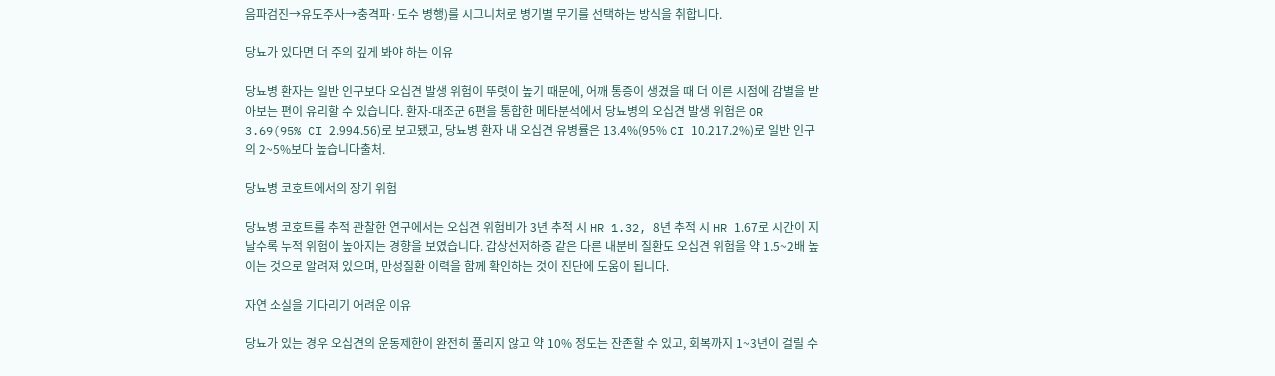음파검진→유도주사→충격파·도수 병행)를 시그니처로 병기별 무기를 선택하는 방식을 취합니다.

당뇨가 있다면 더 주의 깊게 봐야 하는 이유

당뇨병 환자는 일반 인구보다 오십견 발생 위험이 뚜렷이 높기 때문에, 어깨 통증이 생겼을 때 더 이른 시점에 감별을 받아보는 편이 유리할 수 있습니다. 환자-대조군 6편을 통합한 메타분석에서 당뇨병의 오십견 발생 위험은 OR 3.69(95% CI 2.994.56)로 보고됐고, 당뇨병 환자 내 오십견 유병률은 13.4%(95% CI 10.217.2%)로 일반 인구의 2~5%보다 높습니다출처.

당뇨병 코호트에서의 장기 위험

당뇨병 코호트를 추적 관찰한 연구에서는 오십견 위험비가 3년 추적 시 HR 1.32, 8년 추적 시 HR 1.67로 시간이 지날수록 누적 위험이 높아지는 경향을 보였습니다. 갑상선저하증 같은 다른 내분비 질환도 오십견 위험을 약 1.5~2배 높이는 것으로 알려져 있으며, 만성질환 이력을 함께 확인하는 것이 진단에 도움이 됩니다.

자연 소실을 기다리기 어려운 이유

당뇨가 있는 경우 오십견의 운동제한이 완전히 풀리지 않고 약 10% 정도는 잔존할 수 있고, 회복까지 1~3년이 걸릴 수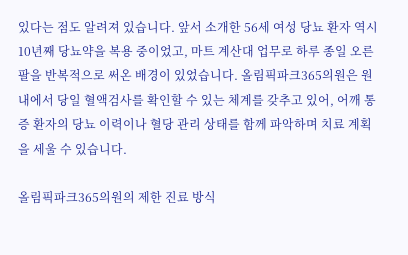있다는 점도 알려져 있습니다. 앞서 소개한 56세 여성 당뇨 환자 역시 10년째 당뇨약을 복용 중이었고, 마트 계산대 업무로 하루 종일 오른팔을 반복적으로 써온 배경이 있었습니다. 올림픽파크365의원은 원내에서 당일 혈액검사를 확인할 수 있는 체계를 갖추고 있어, 어깨 통증 환자의 당뇨 이력이나 혈당 관리 상태를 함께 파악하며 치료 계획을 세울 수 있습니다.

올림픽파크365의원의 제한 진료 방식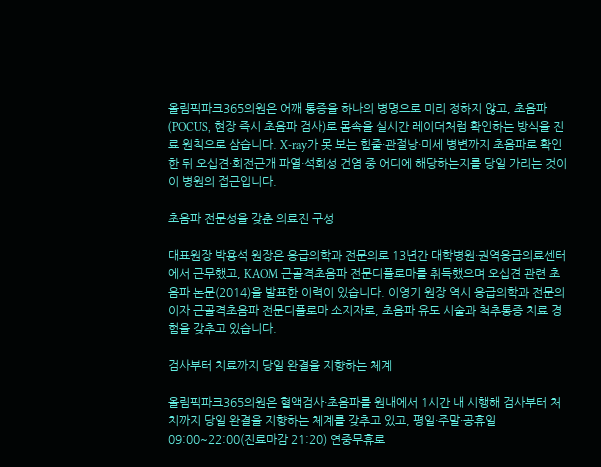올림픽파크365의원은 어깨 통증을 하나의 병명으로 미리 정하지 않고, 초음파(POCUS, 현장 즉시 초음파 검사)로 몸속을 실시간 레이더처럼 확인하는 방식을 진료 원칙으로 삼습니다. X-ray가 못 보는 힘줄·관절낭·미세 병변까지 초음파로 확인한 뒤 오십견·회전근개 파열·석회성 건염 중 어디에 해당하는지를 당일 가리는 것이 이 병원의 접근입니다.

초음파 전문성을 갖춘 의료진 구성

대표원장 박용석 원장은 응급의학과 전문의로 13년간 대학병원·권역응급의료센터에서 근무했고, KAOM 근골격초음파 전문디플로마를 취득했으며 오십견 관련 초음파 논문(2014)을 발표한 이력이 있습니다. 이영기 원장 역시 응급의학과 전문의이자 근골격초음파 전문디플로마 소지자로, 초음파 유도 시술과 척추통증 치료 경험을 갖추고 있습니다.

검사부터 치료까지 당일 완결을 지향하는 체계

올림픽파크365의원은 혈액검사·초음파를 원내에서 1시간 내 시행해 검사부터 처치까지 당일 완결을 지향하는 체계를 갖추고 있고, 평일·주말·공휴일 09:00~22:00(진료마감 21:20) 연중무휴로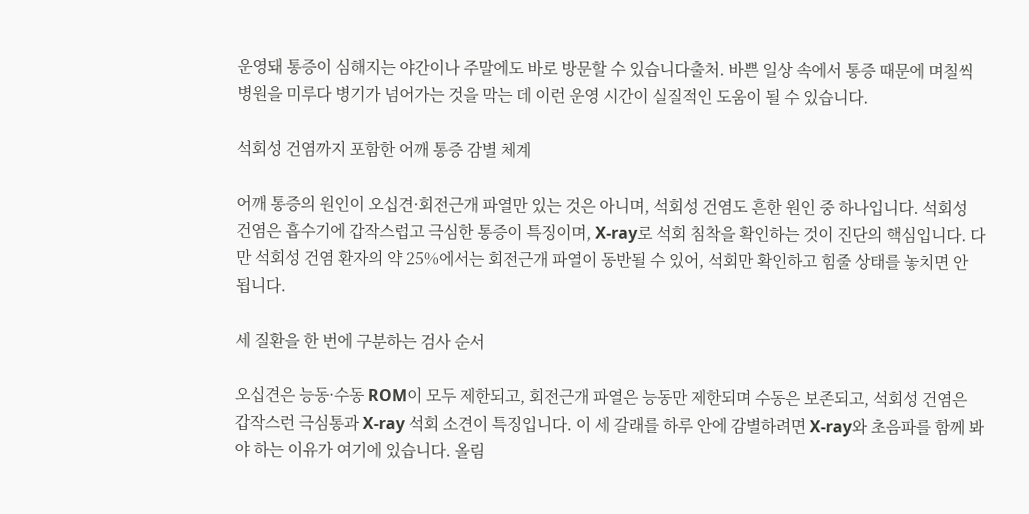운영돼 통증이 심해지는 야간이나 주말에도 바로 방문할 수 있습니다출처. 바쁜 일상 속에서 통증 때문에 며칠씩 병원을 미루다 병기가 넘어가는 것을 막는 데 이런 운영 시간이 실질적인 도움이 될 수 있습니다.

석회성 건염까지 포함한 어깨 통증 감별 체계

어깨 통증의 원인이 오십견·회전근개 파열만 있는 것은 아니며, 석회성 건염도 흔한 원인 중 하나입니다. 석회성 건염은 흡수기에 갑작스럽고 극심한 통증이 특징이며, X-ray로 석회 침착을 확인하는 것이 진단의 핵심입니다. 다만 석회성 건염 환자의 약 25%에서는 회전근개 파열이 동반될 수 있어, 석회만 확인하고 힘줄 상태를 놓치면 안 됩니다.

세 질환을 한 번에 구분하는 검사 순서

오십견은 능동·수동 ROM이 모두 제한되고, 회전근개 파열은 능동만 제한되며 수동은 보존되고, 석회성 건염은 갑작스런 극심통과 X-ray 석회 소견이 특징입니다. 이 세 갈래를 하루 안에 감별하려면 X-ray와 초음파를 함께 봐야 하는 이유가 여기에 있습니다. 올림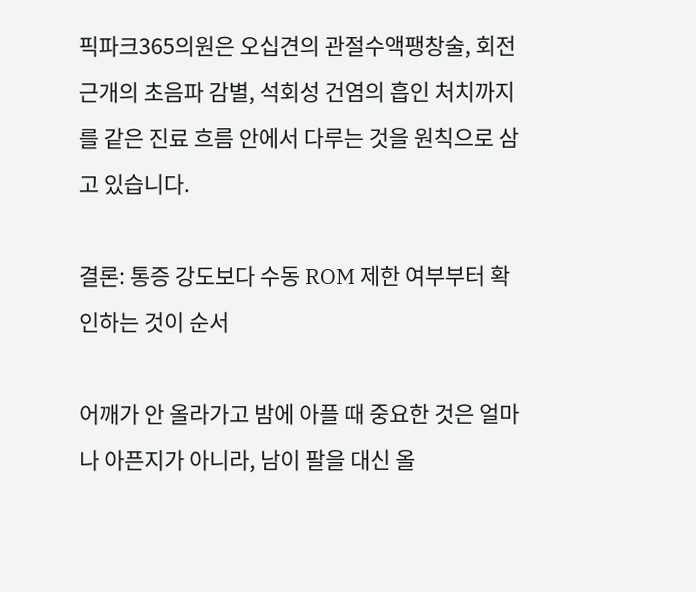픽파크365의원은 오십견의 관절수액팽창술, 회전근개의 초음파 감별, 석회성 건염의 흡인 처치까지를 같은 진료 흐름 안에서 다루는 것을 원칙으로 삼고 있습니다.

결론: 통증 강도보다 수동 ROM 제한 여부부터 확인하는 것이 순서

어깨가 안 올라가고 밤에 아플 때 중요한 것은 얼마나 아픈지가 아니라, 남이 팔을 대신 올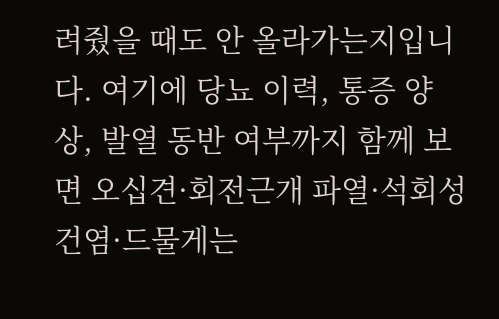려줬을 때도 안 올라가는지입니다. 여기에 당뇨 이력, 통증 양상, 발열 동반 여부까지 함께 보면 오십견·회전근개 파열·석회성 건염·드물게는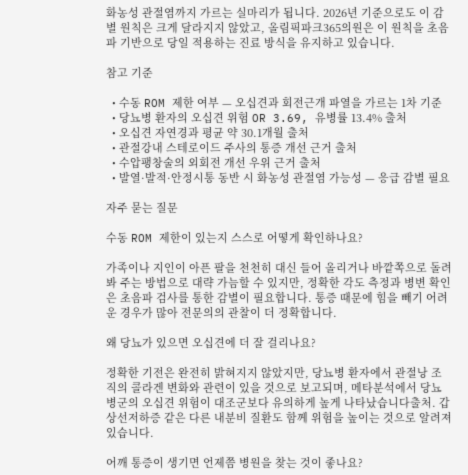화농성 관절염까지 가르는 실마리가 됩니다. 2026년 기준으로도 이 감별 원칙은 크게 달라지지 않았고, 올림픽파크365의원은 이 원칙을 초음파 기반으로 당일 적용하는 진료 방식을 유지하고 있습니다.

참고 기준

  • 수동 ROM 제한 여부 — 오십견과 회전근개 파열을 가르는 1차 기준
  • 당뇨병 환자의 오십견 위험 OR 3.69, 유병률 13.4% 출처
  • 오십견 자연경과 평균 약 30.1개월 출처
  • 관절강내 스테로이드 주사의 통증 개선 근거 출처
  • 수압팽창술의 외회전 개선 우위 근거 출처
  • 발열·발적·안정시통 동반 시 화농성 관절염 가능성 — 응급 감별 필요

자주 묻는 질문

수동 ROM 제한이 있는지 스스로 어떻게 확인하나요?

가족이나 지인이 아픈 팔을 천천히 대신 들어 올리거나 바깥쪽으로 돌려봐 주는 방법으로 대략 가늠할 수 있지만, 정확한 각도 측정과 병변 확인은 초음파 검사를 통한 감별이 필요합니다. 통증 때문에 힘을 빼기 어려운 경우가 많아 전문의의 관찰이 더 정확합니다.

왜 당뇨가 있으면 오십견에 더 잘 걸리나요?

정확한 기전은 완전히 밝혀지지 않았지만, 당뇨병 환자에서 관절낭 조직의 콜라겐 변화와 관련이 있을 것으로 보고되며, 메타분석에서 당뇨병군의 오십견 위험이 대조군보다 유의하게 높게 나타났습니다출처. 갑상선저하증 같은 다른 내분비 질환도 함께 위험을 높이는 것으로 알려져 있습니다.

어깨 통증이 생기면 언제쯤 병원을 찾는 것이 좋나요?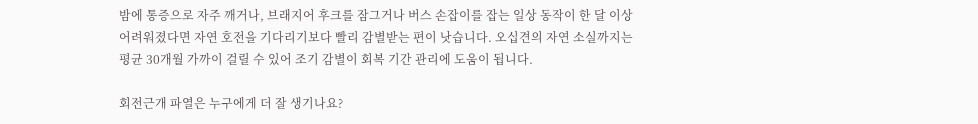밤에 통증으로 자주 깨거나, 브래지어 후크를 잠그거나 버스 손잡이를 잡는 일상 동작이 한 달 이상 어려워졌다면 자연 호전을 기다리기보다 빨리 감별받는 편이 낫습니다. 오십견의 자연 소실까지는 평균 30개월 가까이 걸릴 수 있어 조기 감별이 회복 기간 관리에 도움이 됩니다.

회전근개 파열은 누구에게 더 잘 생기나요?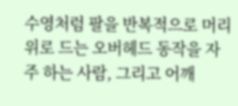수영처럼 팔을 반복적으로 머리 위로 드는 오버헤드 동작을 자주 하는 사람, 그리고 어깨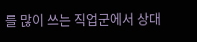를 많이 쓰는 직업군에서 상대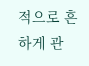적으로 흔하게 관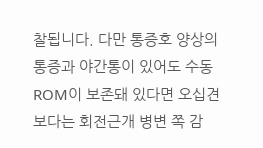찰됩니다. 다만 통증호 양상의 통증과 야간통이 있어도 수동 ROM이 보존돼 있다면 오십견보다는 회전근개 병변 쪽 감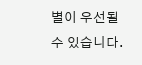별이 우선될 수 있습니다.